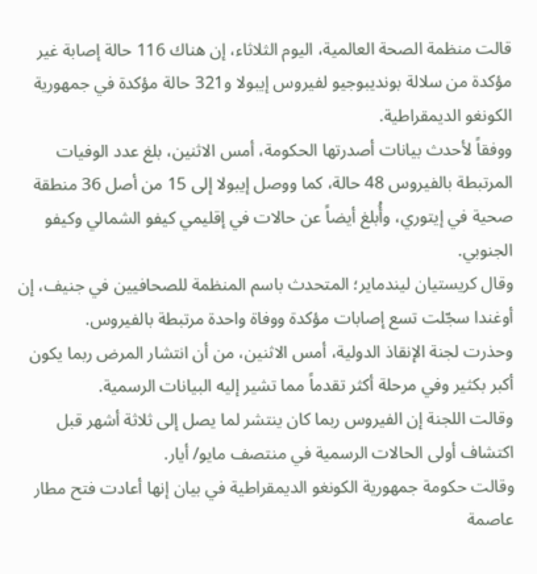قالت منظمة الصحة العالمية، اليوم الثلاثاء، إن هناك 116 حالة إصابة غير مؤكدة من سلالة بونديبوجيو لفيروس إيبولا و321 حالة مؤكدة في جمهورية الكونغو الديمقراطية.
ووفقاً لأحدث بيانات أصدرتها الحكومة، أمس الاثنين، بلغ عدد الوفيات المرتبطة بالفيروس 48 حالة، كما ووصل إيبولا إلى 15 من أصل 36 منطقة صحية في إيتوري، وأُبلغ أيضاً عن حالات في إقليمي كيفو الشمالي وكيفو الجنوبي.
وقال كريستيان ليندماير؛ المتحدث باسم المنظمة للصحافيين في جنيف، إن أوغندا سجّلت تسع إصابات مؤكدة ووفاة واحدة مرتبطة بالفيروس.
وحذرت لجنة الإنقاذ الدولية، أمس الاثنين، من أن انتشار المرض ربما يكون أكبر بكثير وفي مرحلة أكثر تقدماً مما تشير إليه البيانات الرسمية.
وقالت اللجنة إن الفيروس ربما كان ينتشر لما يصل إلى ثلاثة أشهر قبل اكتشاف أولى الحالات الرسمية في منتصف مايو/ أيار.
وقالت حكومة جمهورية الكونغو الديمقراطية في بيان إنها أعادت فتح مطار عاصمة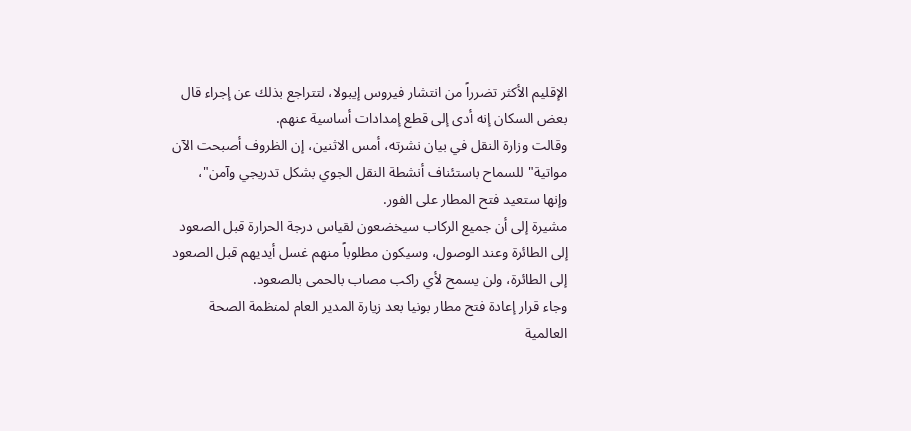الإقليم الأكثر تضرراً من انتشار فيروس إيبولا، لتتراجع بذلك عن إجراء قال بعض السكان إنه أدى إلى قطع إمدادات أساسية عنهم.
وقالت وزارة النقل في بيان نشرته، أمس الاثنين، إن الظروف أصبحت الآن مواتية" للسماح باستئناف أنشطة النقل الجوي بشكل تدريجي وآمن"، وإنها ستعيد فتح المطار على الفور.
مشيرة إلى أن جميع الركاب سيخضعون لقياس درجة الحرارة قبل الصعود إلى الطائرة وعند الوصول، وسيكون مطلوباً منهم غسل أيديهم قبل الصعود إلى الطائرة، ولن يسمح لأي راكب مصاب بالحمى بالصعود.
وجاء قرار إعادة فتح مطار بونيا بعد زيارة المدير العام لمنظمة الصحة العالمية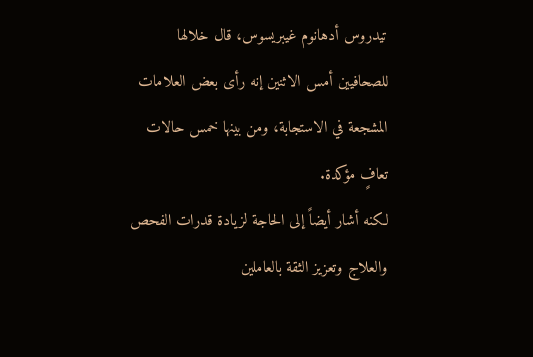تيدروس أدهانوم غيبريسوس، قال خلالها للصحافيين أمس الاثنين إنه رأى بعض العلامات المشجعة في الاستجابة، ومن بينها خمس حالات تعافٍ مؤكدة.
لكنه أشار أيضاً إلى الحاجة لزيادة قدرات الفحص والعلاج وتعزيز الثقة بالعاملين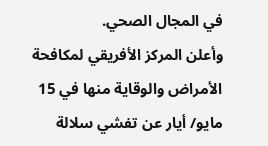في المجال الصحي.
وأعلن المركز الأفريقي لمكافحة الأمراض والوقاية منها في 15 مايو/ أيار عن تفشي سلالة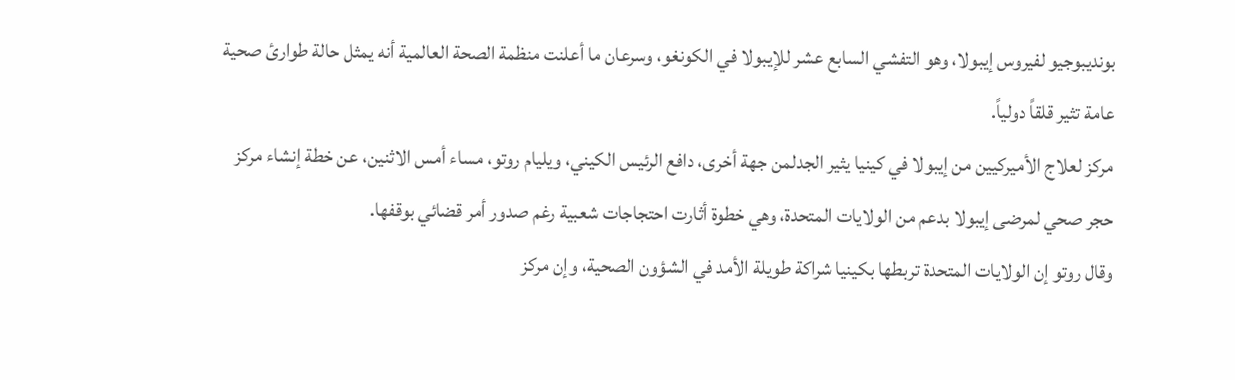بونديبوجيو لفيروس إيبولا، وهو التفشي السابع عشر للإيبولا في الكونغو، وسرعان ما أعلنت منظمة الصحة العالمية أنه يمثل حالة طوارئ صحية عامة تثير قلقاً دولياً.
مركز لعلاج الأميركيين من إيبولا في كينيا يثير الجدلمن جهة أخرى، دافع الرئيس الكيني، ويليام روتو، مساء أمس الاثنين، عن خطة إنشاء مركز حجر صحي لمرضى إيبولا بدعم من الولايات المتحدة، وهي خطوة أثارت احتجاجات شعبية رغم صدور أمر قضائي بوقفها.
وقال روتو إن الولايات المتحدة تربطها بكينيا شراكة طويلة الأمد في الشؤون الصحية، وإن مركز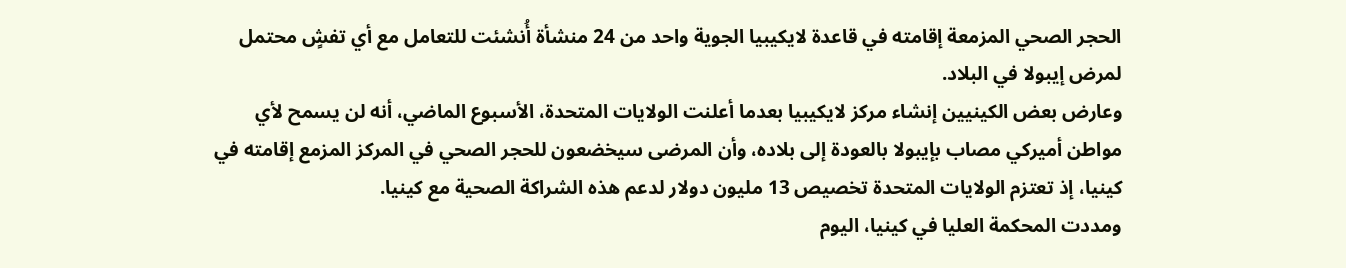الحجر الصحي المزمعة إقامته في قاعدة لايكيبيا الجوية واحد من 24 منشأة أُنشئت للتعامل مع أي تفشٍ محتمل لمرض إيبولا في البلاد.
وعارض بعض الكينيين إنشاء مركز لايكيبيا بعدما أعلنت الولايات المتحدة، الأسبوع الماضي، أنه لن يسمح لأي مواطن أميركي مصاب بإيبولا بالعودة إلى بلاده، وأن المرضى سيخضعون للحجر الصحي في المركز المزمع إقامته في كينيا، إذ تعتزم الولايات المتحدة تخصيص 13 مليون دولار لدعم هذه الشراكة الصحية مع كينيا.
ومددت المحكمة العليا في كينيا، اليوم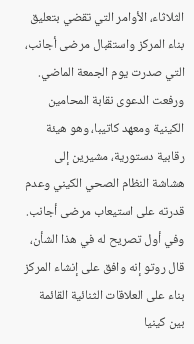الثلاثاء، الأوامر التي تقضي بتعليق بناء المركز واستقبال مرضى أجانب، التي صدرت يوم الجمعة الماضي.
ورفعت الدعوى نقابة المحامين الكينية ومعهد كاتيبا، وهو هيئة رقابية دستورية، مشيرين إلى هشاشة النظام الصحي الكيني وعدم قدرته على استيعاب مرضى أجانب.
وفي أول تصريح له في هذا الشأن، قال روتو إنه وافق على إنشاء المركز بناء على العلاقات الثنائية القائمة بين كينيا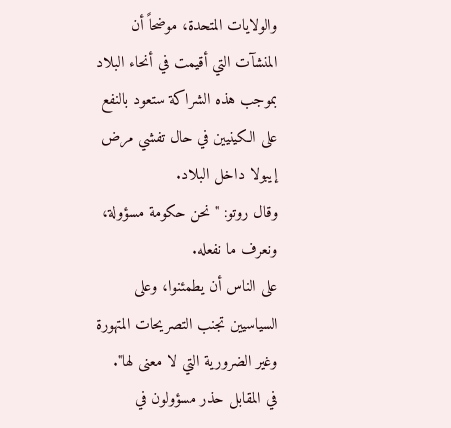والولايات المتحدة، موضحاً أن المنشآت التي أقيمت في أنحاء البلاد بموجب هذه الشراكة ستعود بالنفع على الكينيين في حال تفشي مرض إيبولا داخل البلاد.
وقال روتو: " نحن حكومة مسؤولة، ونعرف ما نفعله.
على الناس أن يطمئنوا، وعلى السياسيين تجنب التصريحات المتهورة وغير الضرورية التي لا معنى لها".
في المقابل حذر مسؤولون في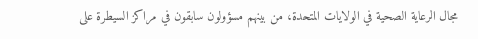مجال الرعاية الصحية في الولايات المتحدة، من بينهم مسؤولون سابقون في مراكز السيطرة على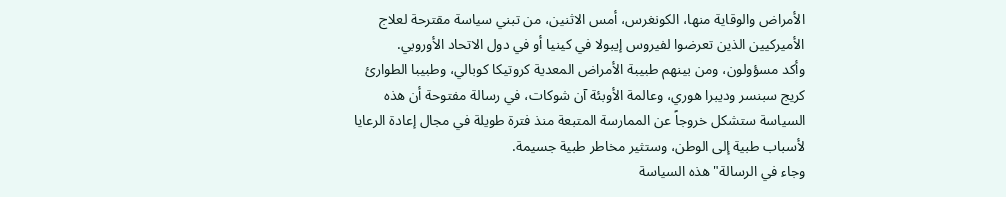الأمراض والوقاية منها، الكونغرس، أمس الاثنين، من تبني سياسة مقترحة لعلاج الأميركيين الذين تعرضوا لفيروس إيبولا في كينيا أو في دول الاتحاد الأوروبي.
وأكد مسؤولون، ومن بينهم طبيبة الأمراض المعدية كروتيكا كوبالي، وطبيبا الطوارئ كريج سبنسر وديبرا هوري، وعالمة الأوبئة آن شوكات، في رسالة مفتوحة أن هذه السياسة ستشكل خروجاً عن الممارسة المتبعة منذ فترة طويلة في مجال إعادة الرعايا لأسباب طبية إلى الوطن، وستثير مخاطر طبية جسيمة.
وجاء في الرسالة" هذه السياسة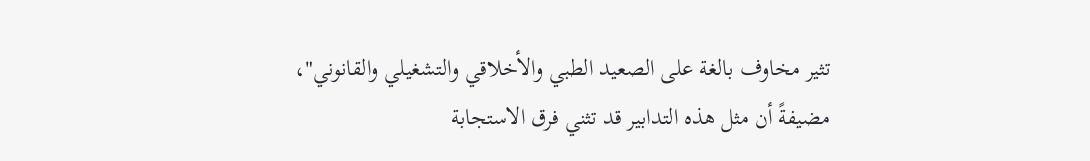تثير مخاوف بالغة على الصعيد الطبي والأخلاقي والتشغيلي والقانوني"، مضيفةً أن مثل هذه التدابير قد تثني فرق الاستجابة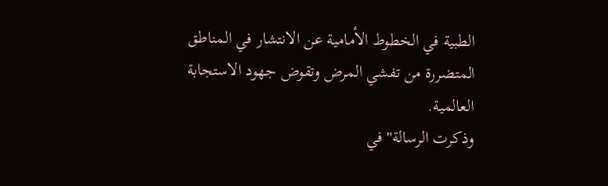الطبية في الخطوط الأمامية عن الانتشار في المناطق المتضررة من تفشي المرض وتقوض جهود الاستجابة العالمية.
وذكرت الرسالة" في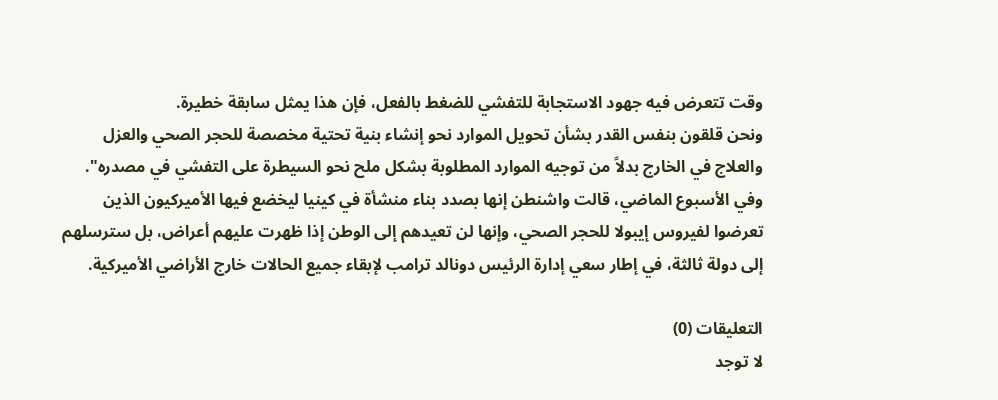وقت تتعرض فيه جهود الاستجابة للتفشي للضغط بالفعل، فإن هذا يمثل سابقة خطيرة.
ونحن قلقون بنفس القدر بشأن تحويل الموارد نحو إنشاء بنية تحتية مخصصة للحجر الصحي والعزل والعلاج في الخارج بدلاً من توجيه الموارد المطلوبة بشكل ملح نحو السيطرة على التفشي في مصدره".
وفي الأسبوع الماضي، قالت واشنطن إنها بصدد بناء منشأة في كينيا ليخضع فيها الأميركيون الذين تعرضوا لفيروس إيبولا للحجر الصحي، وإنها لن تعيدهم إلى الوطن إذا ظهرت عليهم أعراض، بل سترسلهم إلى دولة ثالثة، في إطار سعي إدارة الرئيس دونالد ترامب لإبقاء جميع الحالات خارج الأراضي الأميركية.

التعليقات (0)
لا توجد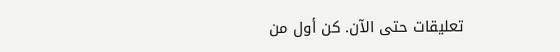تعليقات حتى الآن. كن أول من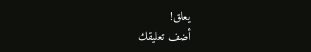يعلق!
أضف تعليقك